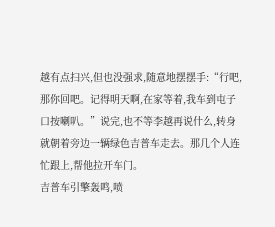越有点扫兴,但也没强求,随意地摆摆手:“行吧,那你回吧。记得明天啊,在家等着,我车到屯子口按喇叭。”说完,也不等李越再说什么,转身就朝着旁边一辆绿色吉普车走去。那几个人连忙跟上,帮他拉开车门。
吉普车引擎轰鸣,喷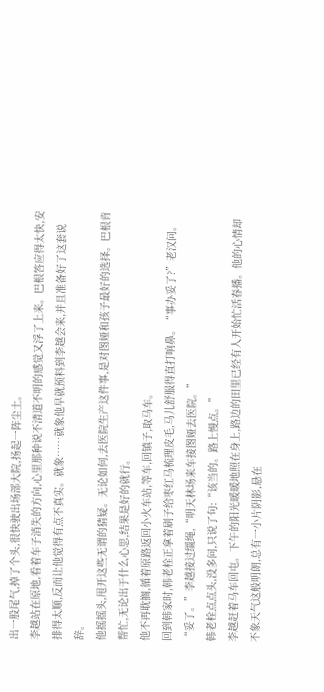出一股尾气,掉了个头,很快驶出场部大院,扬起一阵尘土。
李越站在原地,看着车子消失的方向,心里那种说不清道不明的感觉又浮了上来。巴根答应得太快,安排得太顺,反而让他觉得有点不真实。就象……就象他早就预料到李越会来,并且准备好了这套说辞。
他摇摇头,甩开这些无谓的猜疑。无论如何,去医院生产这件事,是对图娅和孩子最好的选择。巴根肯帮忙,无论出于什么心思,结果是好的就行。
他不再耽搁,循着原路返回小火车站,等车,回镇子,取马车。
回到韩家时,韩老栓正拿着刷子给枣红马梳理皮毛,马儿舒服得直打响鼻。“事办妥了?”老汉问。
“妥了。”李越接过缰绳,“明天林场来车接图娅去医院。”
韩老栓点点头,没多问,只说了句:“该当的。路上慢点。”
李越赶着马车回屯。下午的阳光暖暖地照在身上,路边的田里已经有人开始忙活春播。他的心情却不象天气这般明朗,总有一小片阴影,悬在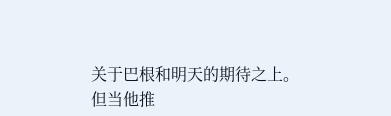关于巴根和明天的期待之上。
但当他推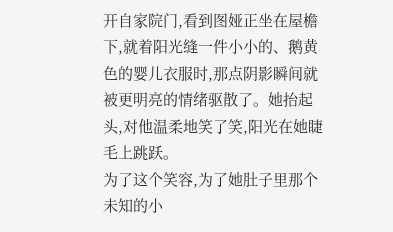开自家院门,看到图娅正坐在屋檐下,就着阳光缝一件小小的、鹅黄色的婴儿衣服时,那点阴影瞬间就被更明亮的情绪驱散了。她抬起头,对他温柔地笑了笑,阳光在她睫毛上跳跃。
为了这个笑容,为了她肚子里那个未知的小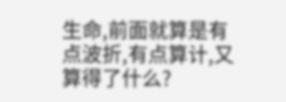生命,前面就算是有点波折,有点算计,又算得了什么?